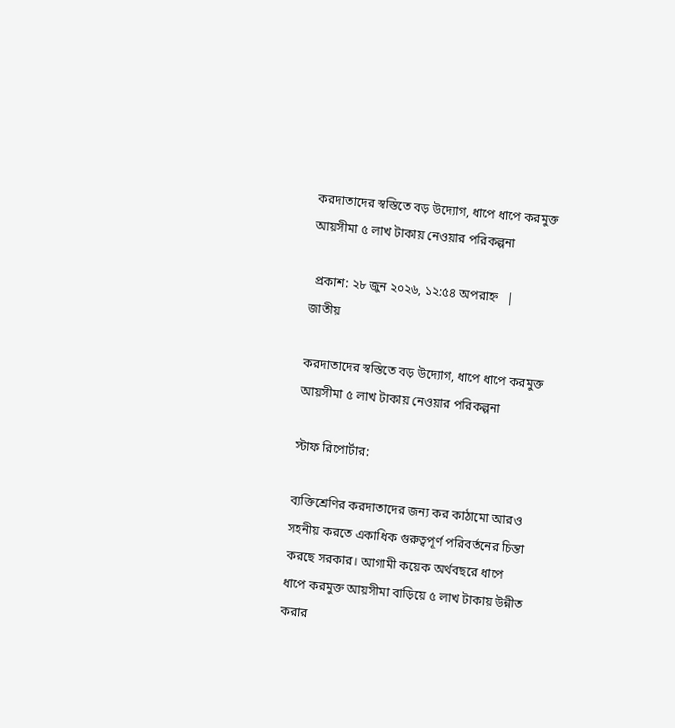করদাতাদের স্বস্তিতে বড় উদ্যোগ, ধাপে ধাপে করমুক্ত আয়সীমা ৫ লাখ টাকায় নেওয়ার পরিকল্পনা

 প্রকাশ: ২৮ জুন ২০২৬, ১২:৫৪ অপরাহ্ন   |   জাতীয়

করদাতাদের স্বস্তিতে বড় উদ্যোগ, ধাপে ধাপে করমুক্ত আয়সীমা ৫ লাখ টাকায় নেওয়ার পরিকল্পনা

স্টাফ রিপোর্টার:

ব্যক্তিশ্রেণির করদাতাদের জন্য কর কাঠামো আরও সহনীয় করতে একাধিক গুরুত্বপূর্ণ পরিবর্তনের চিন্তা করছে সরকার। আগামী কয়েক অর্থবছরে ধাপে ধাপে করমুক্ত আয়সীমা বাড়িয়ে ৫ লাখ টাকায় উন্নীত করার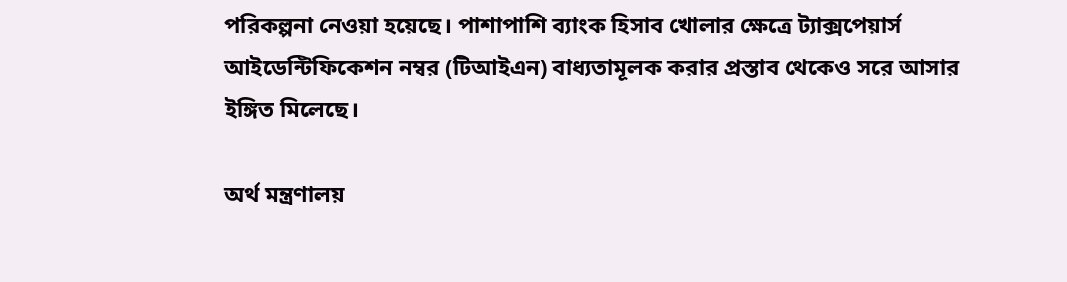পরিকল্পনা নেওয়া হয়েছে। পাশাপাশি ব্যাংক হিসাব খোলার ক্ষেত্রে ট্যাক্সপেয়ার্স আইডেন্টিফিকেশন নম্বর (টিআইএন) বাধ্যতামূলক করার প্রস্তাব থেকেও সরে আসার ইঙ্গিত মিলেছে।

অর্থ মন্ত্রণালয়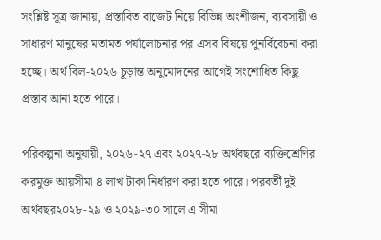সংশ্লিষ্ট সূত্র জানায়, প্রস্তাবিত বাজেট নিয়ে বিভিন্ন অংশীজন, ব্যবসায়ী ও সাধারণ মানুষের মতামত পর্যালোচনার পর এসব বিষয়ে পুনর্বিবেচনা করা হচ্ছে। অর্থ বিল-২০২৬ চূড়ান্ত অনুমোদনের আগেই সংশোধিত কিছু প্রস্তাব আনা হতে পারে।

পরিকল্পনা অনুযায়ী, ২০২৬-২৭ এবং ২০২৭-২৮ অর্থবছরে ব্যক্তিশ্রেণির করমুক্ত আয়সীমা ৪ লাখ টাকা নির্ধারণ করা হতে পারে। পরবর্তী দুই অর্থবছর২০২৮-২৯ ও ২০২৯-৩০ সালে এ সীমা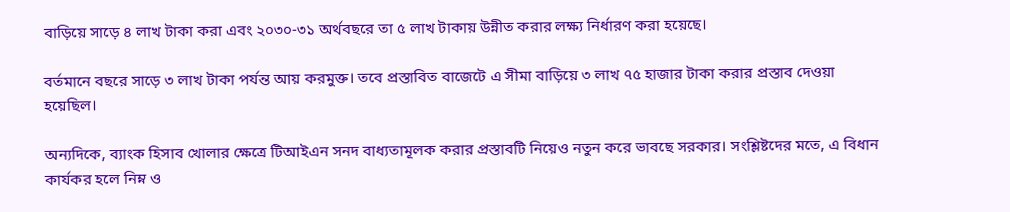বাড়িয়ে সাড়ে ৪ লাখ টাকা করা এবং ২০৩০-৩১ অর্থবছরে তা ৫ লাখ টাকায় উন্নীত করার লক্ষ্য নির্ধারণ করা হয়েছে।

বর্তমানে বছরে সাড়ে ৩ লাখ টাকা পর্যন্ত আয় করমুক্ত। তবে প্রস্তাবিত বাজেটে এ সীমা বাড়িয়ে ৩ লাখ ৭৫ হাজার টাকা করার প্রস্তাব দেওয়া হয়েছিল।

অন্যদিকে, ব্যাংক হিসাব খোলার ক্ষেত্রে টিআইএন সনদ বাধ্যতামূলক করার প্রস্তাবটি নিয়েও নতুন করে ভাবছে সরকার। সংশ্লিষ্টদের মতে, এ বিধান কার্যকর হলে নিম্ন ও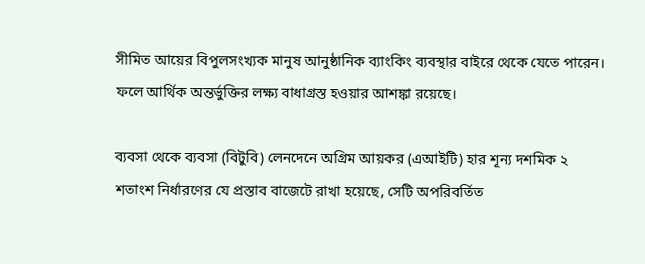সীমিত আয়ের বিপুলসংখ্যক মানুষ আনুষ্ঠানিক ব্যাংকিং ব্যবস্থার বাইরে থেকে যেতে পারেন। ফলে আর্থিক অন্তর্ভুক্তির লক্ষ্য বাধাগ্রস্ত হওয়ার আশঙ্কা রয়েছে।

ব্যবসা থেকে ব্যবসা (বিটুবি) লেনদেনে অগ্রিম আয়কর (এআইটি) হার শূন্য দশমিক ২ শতাংশ নির্ধারণের যে প্রস্তাব বাজেটে রাখা হয়েছে, সেটি অপরিবর্তিত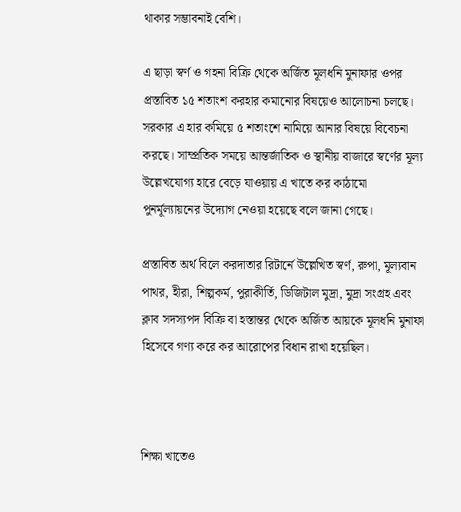থাকার সম্ভাবনাই বেশি।

এ ছাড়া স্বর্ণ ও গহনা বিক্রি থেকে অর্জিত মূলধনি মুনাফার ওপর প্রস্তাবিত ১৫ শতাংশ করহার কমানোর বিষয়েও আলোচনা চলছে। সরকার এ হার কমিয়ে ৫ শতাংশে নামিয়ে আনার বিষয়ে বিবেচনা করছে। সাম্প্রতিক সময়ে আন্তর্জাতিক ও স্থানীয় বাজারে স্বর্ণের মূল্য উল্লেখযোগ্য হারে বেড়ে যাওয়ায় এ খাতে কর কাঠামো পুনর্মূল্যায়নের উদ্যোগ নেওয়া হয়েছে বলে জানা গেছে।

প্রস্তাবিত অর্থ বিলে করদাতার রিটার্নে উল্লেখিত স্বর্ণ, রুপা, মূল্যবান পাথর, হীরা, শিল্পকর্ম, পুরাকীর্তি, ডিজিটাল মুদ্রা, মুদ্রা সংগ্রহ এবং ক্লাব সদস্যপদ বিক্রি বা হস্তান্তর থেকে অর্জিত আয়কে মূলধনি মুনাফা হিসেবে গণ্য করে কর আরোপের বিধান রাখা হয়েছিল।



শিক্ষা খাতেও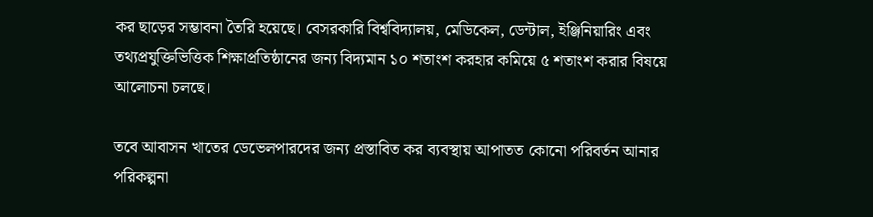কর ছাড়ের সম্ভাবনা তৈরি হয়েছে। বেসরকারি বিশ্ববিদ্যালয়, মেডিকেল, ডেন্টাল, ইঞ্জিনিয়ারিং এবং তথ্যপ্রযুক্তিভিত্তিক শিক্ষাপ্রতিষ্ঠানের জন্য বিদ্যমান ১০ শতাংশ করহার কমিয়ে ৫ শতাংশ করার বিষয়ে আলোচনা চলছে।

তবে আবাসন খাতের ডেভেলপারদের জন্য প্রস্তাবিত কর ব্যবস্থায় আপাতত কোনো পরিবর্তন আনার পরিকল্পনা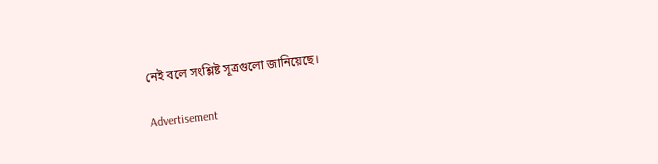নেই বলে সংশ্লিষ্ট সূত্রগুলো জানিয়েছে।

Advertisement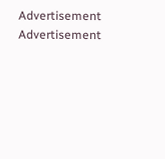Advertisement
Advertisement